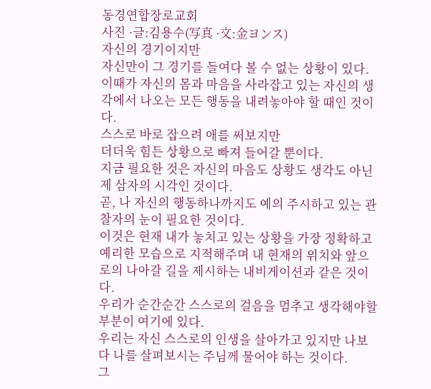동경연합장로교회
사진 ·글:김용수(写真 ·文:金ヨンス)
자신의 경기이지만
자신만이 그 경기를 들여다 볼 수 없는 상황이 있다.
이때가 자신의 몸과 마음을 사라잡고 있는 자신의 생각에서 나오는 모든 행동을 내려놓아야 할 때인 것이다.
스스로 바로 잡으려 애를 써보지만
더더욱 힘든 상황으로 빠져 들어갈 뿐이다.
지금 필요한 것은 자신의 마음도 상황도 생각도 아닌 제 삼자의 시각인 것이다.
곧, 나 자신의 행동하나까지도 예의 주시하고 있는 관찰자의 눈이 필요한 것이다.
이것은 현재 내가 놓치고 있는 상황을 가장 정확하고 예리한 모습으로 지적해주며 내 현재의 위치와 앞으로의 나아갈 길을 제시하는 내비게이션과 같은 것이다.
우리가 순간순간 스스로의 걸음을 멈추고 생각해야할 부분이 여기에 있다.
우리는 자신 스스로의 인생을 살아가고 있지만 나보다 나를 살펴보시는 주님께 물어야 하는 것이다.
그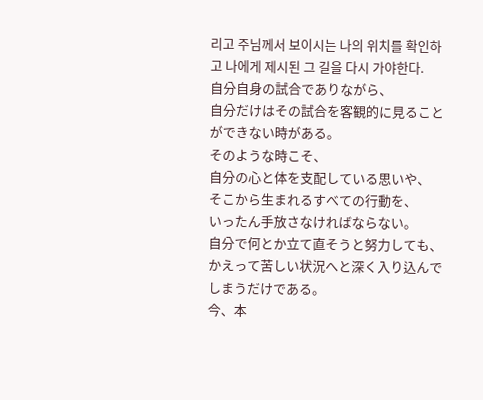리고 주님께서 보이시는 나의 위치를 확인하고 나에게 제시된 그 길을 다시 가야한다.
自分自身の試合でありながら、
自分だけはその試合を客観的に見ることができない時がある。
そのような時こそ、
自分の心と体を支配している思いや、
そこから生まれるすべての行動を、
いったん手放さなければならない。
自分で何とか立て直そうと努力しても、
かえって苦しい状況へと深く入り込んでしまうだけである。
今、本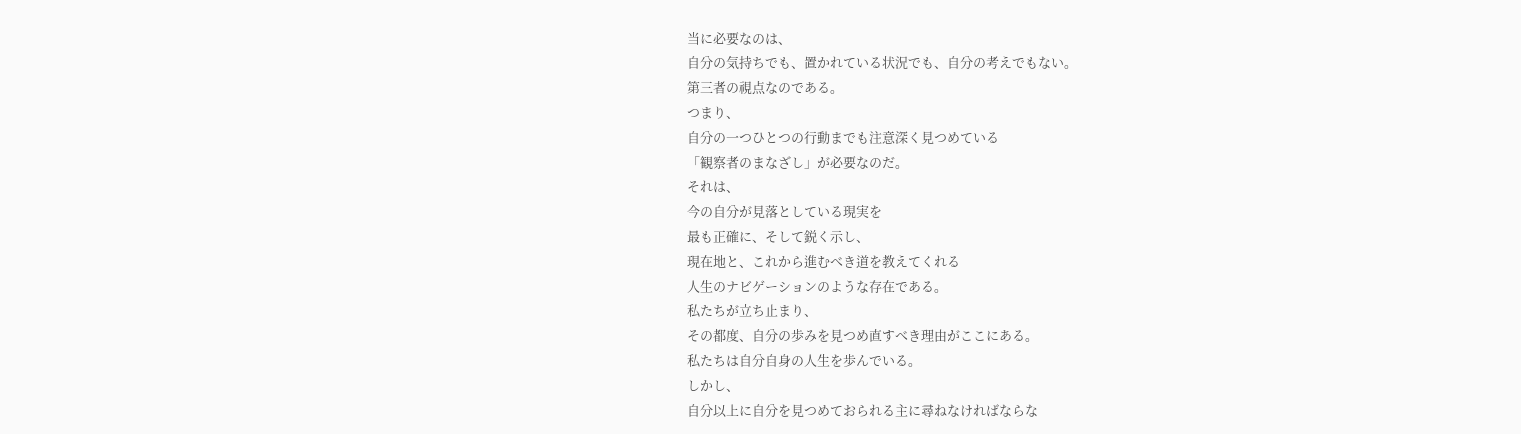当に必要なのは、
自分の気持ちでも、置かれている状況でも、自分の考えでもない。
第三者の視点なのである。
つまり、
自分の一つひとつの行動までも注意深く見つめている
「観察者のまなざし」が必要なのだ。
それは、
今の自分が見落としている現実を
最も正確に、そして鋭く示し、
現在地と、これから進むべき道を教えてくれる
人生のナビゲーションのような存在である。
私たちが立ち止まり、
その都度、自分の歩みを見つめ直すべき理由がここにある。
私たちは自分自身の人生を歩んでいる。
しかし、
自分以上に自分を見つめておられる主に尋ねなければならな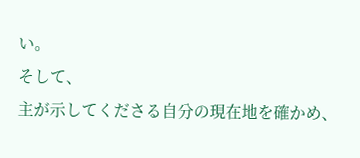い。
そして、
主が示してくださる自分の現在地を確かめ、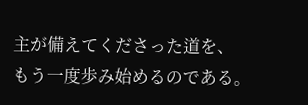主が備えてくださった道を、
もう一度歩み始めるのである。